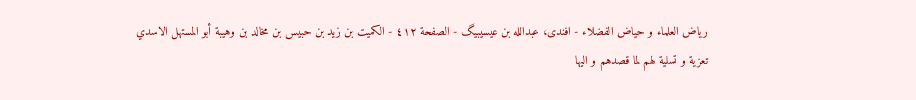ریاض العلماء و حیاض الفضلاء - افندی، عبدالله بن عیسیبیگ - الصفحة ٤١٢ - الكميت بن زيد بن حبيس بن مخالد بن وهيبة أبو المستهل الاسدي
تعزية و تسلية لهم لما قصدهم و اليها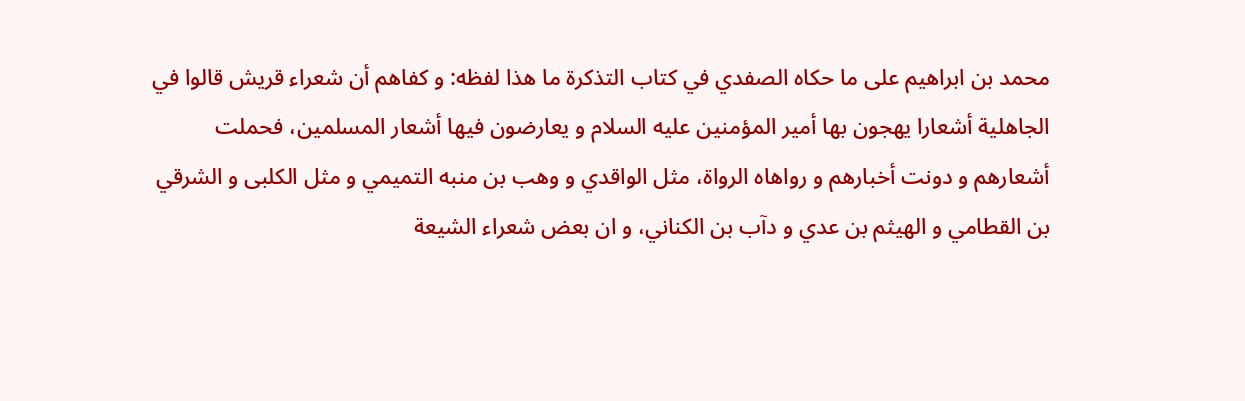محمد بن ابراهيم على ما حكاه الصفدي في كتاب التذكرة ما هذا لفظه: و كفاهم أن شعراء قريش قالوا في الجاهلية أشعارا يهجون بها أمير المؤمنين عليه السلام و يعارضون فيها أشعار المسلمين، فحملت أشعارهم و دونت أخبارهم و رواهاه الرواة، مثل الواقدي و وهب بن منبه التميمي و مثل الكلبى و الشرقي بن القطامي و الهيثم بن عدي و دآب بن الكناني، و ان بعض شعراء الشيعة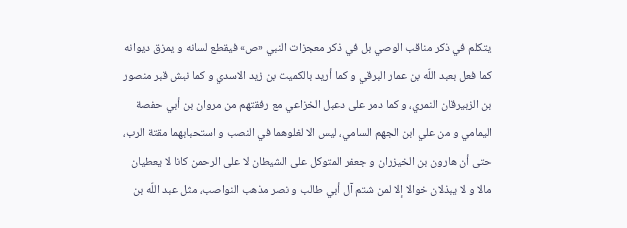يتكلم في ذكر مناقب الوصي بل في ذكر معجزات النبي «ص» فيقطع لسانه و يمزق ديوانه كما فعل بعبد اللّه بن عمار البرقي و كما أريد بالكميت بن زيد الاسدي و كما نبش قبر منصور بن الزبيرقان النمري، و كما دمر على دعبل الخزاعي مع رفقتهم من مروان بن أبي حفصة اليمامي و من علي ابن الجهم السامي، ليس الا لغلوهما في النصب و استحبابهما مقتة الرب، حتى أن هارون بن الخيزران و جعفر المتوكل على الشيطان لا على الرحمن كانا لا يعطيان مالا و لا يبذلان خوالا إلا لمن شتم آل أبي طالب و نصر مذهب النواصب، مثل عبد اللّه بن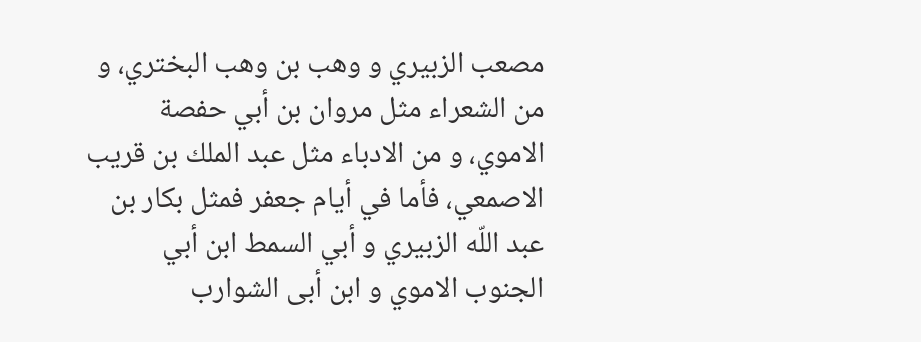مصعب الزبيري و وهب بن وهب البختري، و من الشعراء مثل مروان بن أبي حفصة الاموي، و من الادباء مثل عبد الملك بن قريب الاصمعي، فأما في أيام جعفر فمثل بكار بن عبد اللّه الزبيري و أبي السمط ابن أبي الجنوب الاموي و ابن أبى الشوارب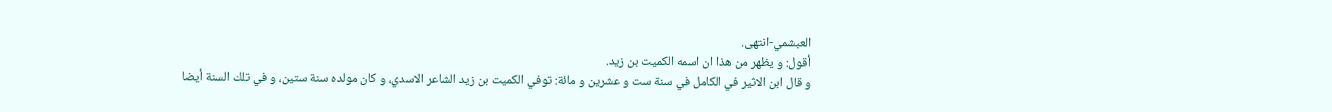العبشمي-انتهى.
أقول: و يظهر من هذا ان اسمه الكميت بن زيد.
و قال ابن الاثير في الكامل في سنة ست و عشرين و مائة: توفي الكميت بن زيد الشاعر الاسدي، و كان مولده سنة ستين، و في تلك السنة أيضا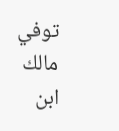توفي مالك ابن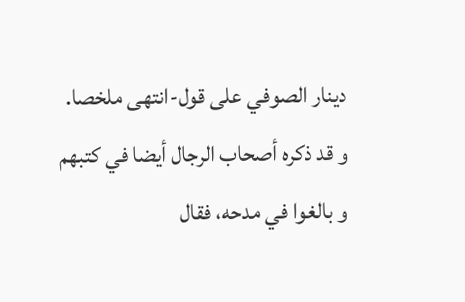دينار الصوفي على قول-انتهى ملخصا.
و قد ذكره أصحاب الرجال أيضا في كتبهم و بالغوا في مدحه، فقال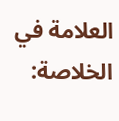العلامة في الخلاصة: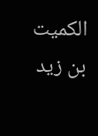الكميت بن زيد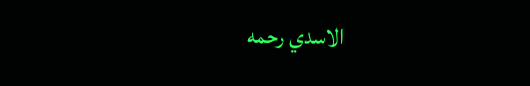الاسدي رحمه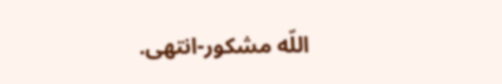اللّه مشكور-انتهى.